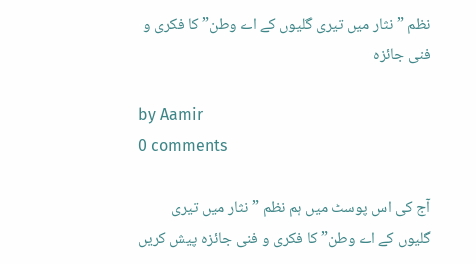نظم ” نثار میں تیری گلیوں کے اے وطن” کا فکری و فنی جائزہ

by Aamir
0 comments

آج کی اس پوسٹ میں ہم نظم ” نثار میں تیری گلیوں کے اے وطن” کا فکری و فنی جائزہ پیش کریں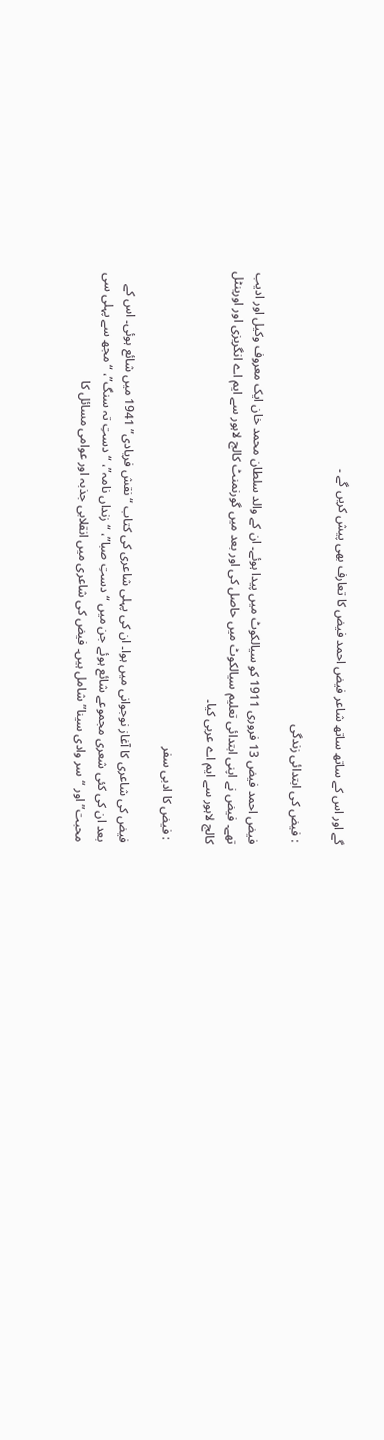گے اور اس کے ساتھ ساتھ شاعر فیض احمد فیض کا تعارف بھی پیش کریں گے ۔

 : فیض کی ابتدائی زندگی

فیض احمد فیض 13 فروری 1911 کو سیالکوٹ میں پیدا ہوئے۔ ان کے والد سلطان محمد خان ایک معروف وکیل اور ادیب تھے۔ فیض نے اپنی ابتدائی تعلیم سیالکوٹ میں حاصل کی اور بعد میں گورنمنٹ کالج لاہور سے ایم اے انگریزی اور اورینٹل کالج لاہور سے ایم اے عربی کیا۔

 : فیض کا ادبی سفر

فیض کی شاعری کا آغاز نوجوانی میں ہوا۔ ان کی پہلی شاعری کی کتاب “نقش فریادی” 1941 میں شائع ہوئی۔ اس کے بعد ان کی کئی شعری مجموعے شائع ہوئے جن میں “دستِ صبا”، “زنداں نامہ”، “دستِ تہ سنگ”، “مجھ سے پہلی سی محبت” اور “سر وادی سینا” شامل ہیں۔ فیض کی شاعری میں انقلابی جذبہ اور عوامی مسائل کا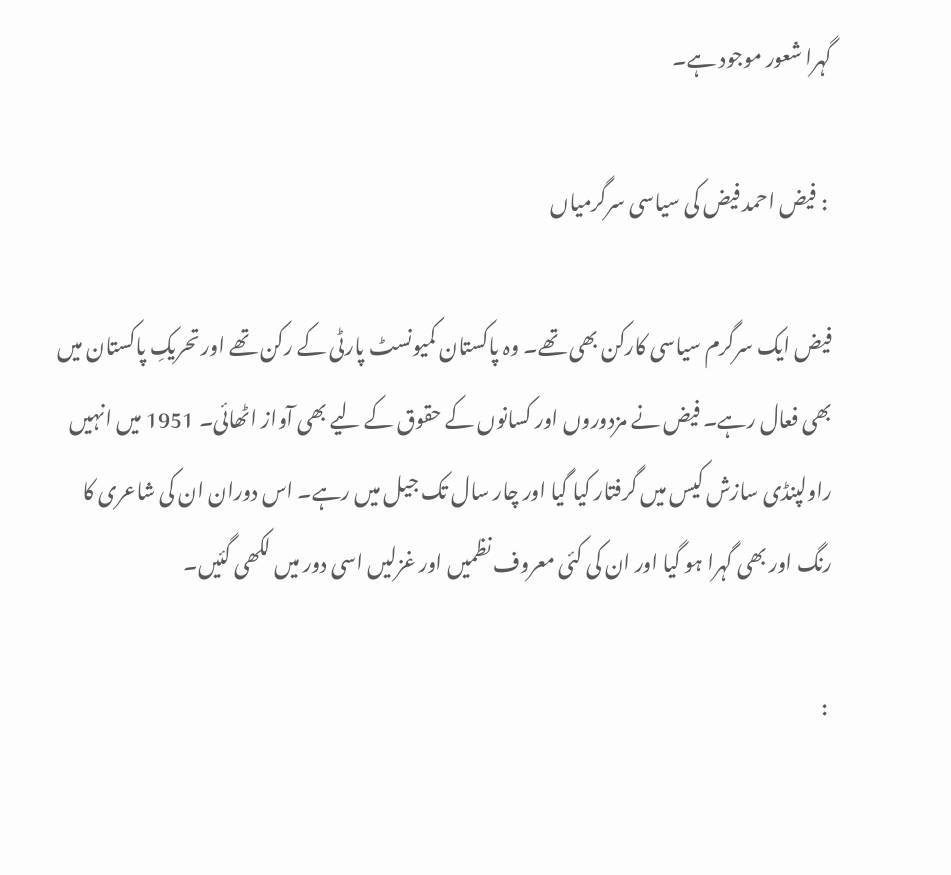گہرا شعور موجود ہے۔

 : فیض احمد فیض کی سیاسی سرگرمیاں

فیض ایک سرگرم سیاسی کارکن بھی تھے۔ وہ پاکستان کمیونسٹ پارٹی کے رکن تھے اور تحریکِ پاکستان میں بھی فعال رہے۔ فیض نے مزدوروں اور کسانوں کے حقوق کے لیے بھی آواز اٹھائی۔ 1951 میں انہیں راولپنڈی سازش کیس میں گرفتار کیا گیا اور چار سال تک جیل میں رہے۔ اس دوران ان کی شاعری کا رنگ اور بھی گہرا ہو گیا اور ان کی کئی معروف نظمیں اور غزلیں اسی دور میں لکھی گئیں۔

 :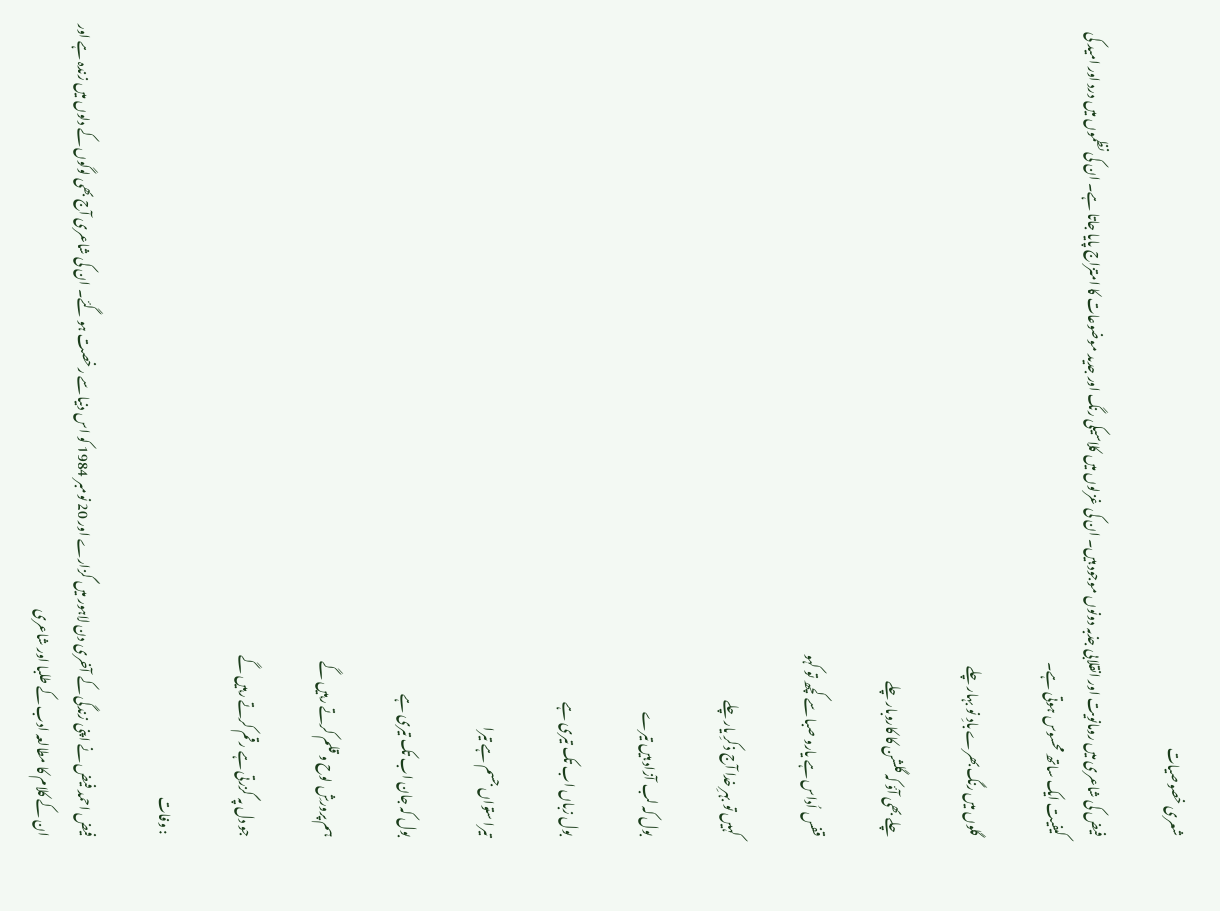شعری خصوصیات

فیض کی شاعری میں رومانویت اور انقلابی جذبہ دونوں موجود ہیں۔ ان کی غزلوں میں کلاسیکی رنگ اور جدید موضوعات کا امتزاج پایا جاتا ہے۔ ان کی نظموں میں درد اور امید کی کیفیت ایک ساتھ محسوس ہوتی ہے۔

گلوں میں رنگ بھرے بادِ نو بہار چلے

چلے بھی آؤ کہ گلشن کا کاروبار چلے

قفس اُداس ہے یارو صبا سے کچھ تو کہو

کہیں تو بہرِ خدا آج ذکرِ یار چلے

بول کہ لب آزاد ہیں تیرے

بول زباں اب تک تیری ہے

تیرا ستواں جسم ہے تیرا

بول کہ جان اب تک تیری ہے

ہم پرورشِ لوح و قلم کرتے رہیں گے

جو دل پہ گزرتی ہے رقم کرتے رہیں گے

 : وفات

فیض احمد فیض نے اپنی زندگی کے آخری دن لاہور میں گزارے اور 20 نومبر 1984 کو اس دنیا سے رخصت ہو گئے۔ ان کی شاعری آج بھی لوگوں کے دلوں میں زندہ ہے اور ان کے کلام کا مطالعہ ادب کے طلبا اور شاعری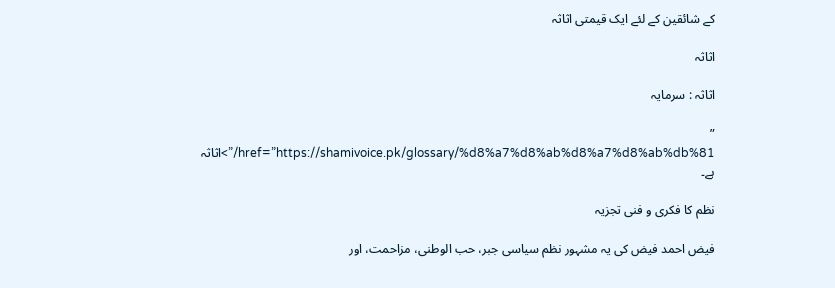کے شائقین کے لئے ایک قیمتی اثاثہ

اثاثہ

اثاثہ : سرمایہ

” href=”https://shamivoice.pk/glossary/%d8%a7%d8%ab%d8%a7%d8%ab%db%81/”>اثاثہ ہے۔

نظم کا فکری و فنی تجزیہ

فیض احمد فیض کی یہ مشہور نظم سیاسی جبر، حب الوطنی، مزاحمت، اور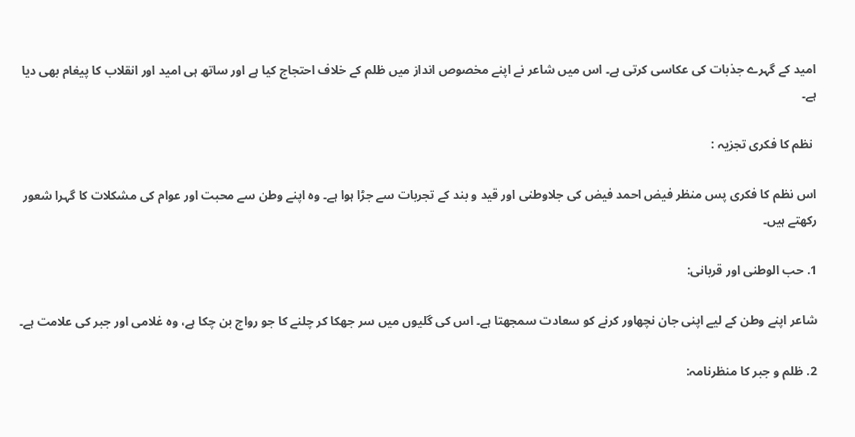امید کے گہرے جذبات کی عکاسی کرتی ہے۔ اس میں شاعر نے اپنے مخصوص انداز میں ظلم کے خلاف احتجاج کیا ہے اور ساتھ ہی امید اور انقلاب کا پیغام بھی دیا ہے۔

 نظم کا فکری تجزیہ :

اس نظم کا فکری پس منظر فیض احمد فیض کی جلاوطنی اور قید و بند کے تجربات سے جڑا ہوا ہے۔ وہ اپنے وطن سے محبت اور عوام کی مشکلات کا گہرا شعور رکھتے ہیں۔

1. حب الوطنی اور قربانی:

شاعر اپنے وطن کے لیے اپنی جان نچھاور کرنے کو سعادت سمجھتا ہے۔ اس کی گلیوں میں سر جھکا کر چلنے کا جو رواج بن چکا ہے، وہ غلامی اور جبر کی علامت ہے۔

2. ظلم و جبر کا منظرنامہ: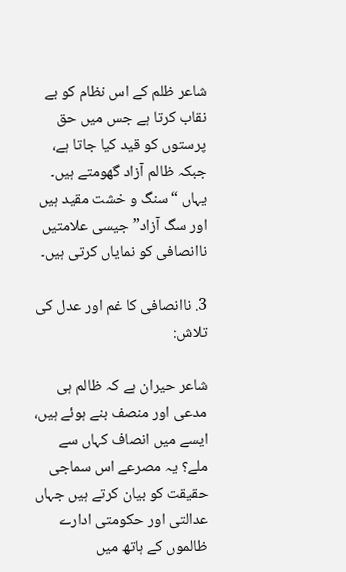شاعر ظلم کے اس نظام کو بے نقاب کرتا ہے جس میں حق پرستوں کو قید کیا جاتا ہے، جبکہ ظالم آزاد گھومتے ہیں۔ یہاں “سنگ و خشت مقید ہیں اور سگ آزاد” جیسی علامتیں ناانصافی کو نمایاں کرتی ہیں۔

3. ناانصافی کا غم اور عدل کی تلاش:

شاعر حیران ہے کہ ظالم ہی مدعی اور منصف بنے ہوئے ہیں، ایسے میں انصاف کہاں سے ملے؟ یہ مصرعے اس سماجی حقیقت کو بیان کرتے ہیں جہاں عدالتی اور حکومتی ادارے ظالموں کے ہاتھ میں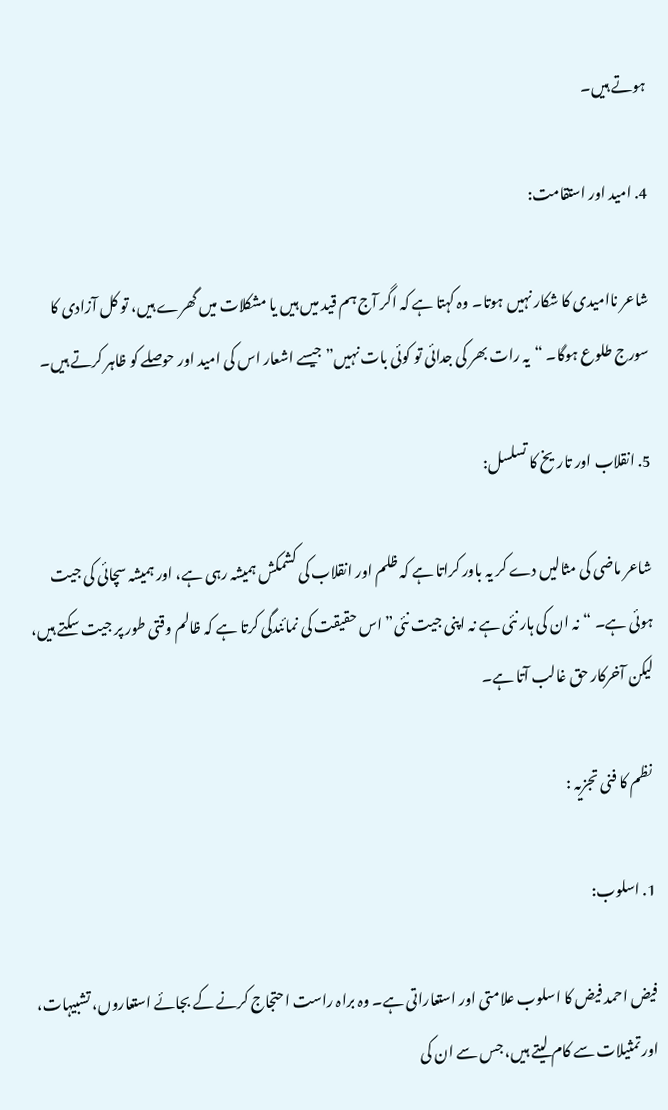ہوتے ہیں۔

4. امید اور استقامت:

شاعر ناامیدی کا شکار نہیں ہوتا۔ وہ کہتا ہے کہ اگر آج ہم قید میں ہیں یا مشکلات میں گھرے ہیں، تو کل آزادی کا سورج طلوع ہوگا۔ “یہ رات بھر کی جدائی تو کوئی بات نہیں” جیسے اشعار اس کی امید اور حوصلے کو ظاہر کرتے ہیں۔

5. انقلاب اور تاریخ کا تسلسل:

شاعر ماضی کی مثالیں دے کر یہ باور کراتا ہے کہ ظلم اور انقلاب کی کشمکش ہمیشہ رہی ہے، اور ہمیشہ سچائی کی جیت ہوئی ہے۔ “نہ ان کی ہار نئی ہے نہ اپنی جیت نئی” اس حقیقت کی نمائندگی کرتا ہے کہ ظالم وقتی طور پر جیت سکتے ہیں، لیکن آخرکار حق غالب آتا ہے۔

 نظم کا فنی تجزیہ :

1. اسلوب:

فیض احمد فیض کا اسلوب علامتی اور استعاراتی ہے۔ وہ براہ راست احتجاج کرنے کے بجائے استعاروں، تشبیہات، اور تمثیلات سے کام لیتے ہیں، جس سے ان کی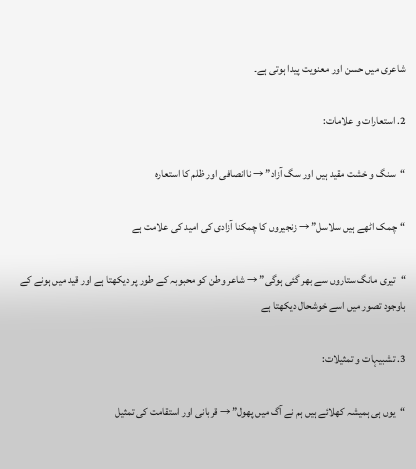شاعری میں حسن اور معنویت پیدا ہوتی ہے۔

2. استعارات و علامات:

“سنگ و خشت مقید ہیں اور سگ آزاد” → ناانصافی اور ظلم کا استعارہ

“چمک اٹھے ہیں سلاسل” → زنجیروں کا چمکنا آزادی کی امید کی علامت ہے

“تیری مانگ ستاروں سے بھر گئی ہوگی” → شاعر وطن کو محبوبہ کے طور پر دیکھتا ہے اور قید میں ہونے کے باوجود تصور میں اسے خوشحال دیکھتا ہے

3. تشبیہات و تمثیلات:

“یوں ہی ہمیشہ کھلائے ہیں ہم نے آگ میں پھول” → قربانی اور استقامت کی تمثیل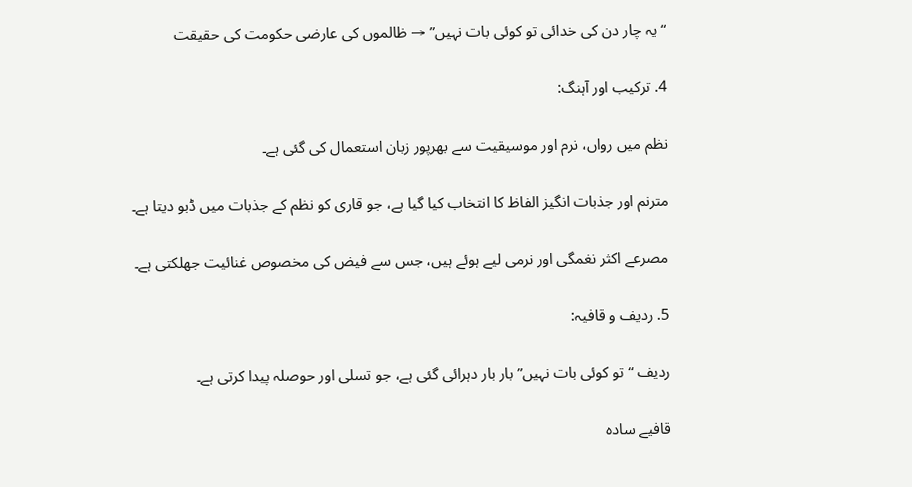“یہ چار دن کی خدائی تو کوئی بات نہیں” → ظالموں کی عارضی حکومت کی حقیقت

4. ترکیب اور آہنگ:

نظم میں رواں، نرم اور موسیقیت سے بھرپور زبان استعمال کی گئی ہے۔

مترنم اور جذبات انگیز الفاظ کا انتخاب کیا گیا ہے، جو قاری کو نظم کے جذبات میں ڈبو دیتا ہے۔

مصرعے اکثر نغمگی اور نرمی لیے ہوئے ہیں، جس سے فیض کی مخصوص غنائیت جھلکتی ہے۔

5. ردیف و قافیہ:

ردیف “تو کوئی بات نہیں” بار بار دہرائی گئی ہے، جو تسلی اور حوصلہ پیدا کرتی ہے۔

قافیے سادہ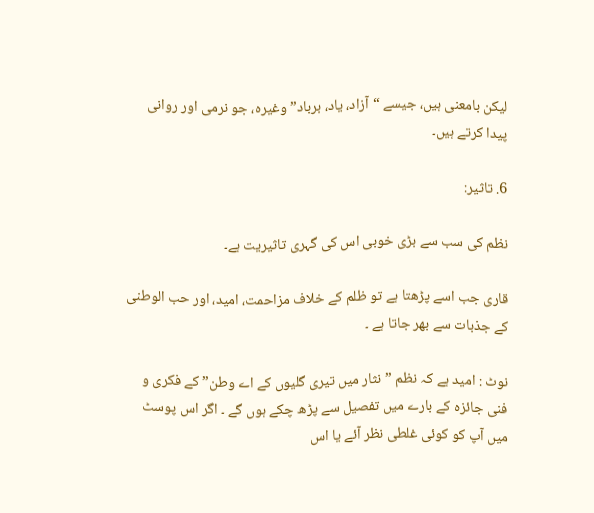لیکن بامعنی ہیں، جیسے “آزاد، یاد، برباد” وغیرہ، جو نرمی اور روانی پیدا کرتے ہیں۔

6. تاثیر:

نظم کی سب سے بڑی خوبی اس کی گہری تاثیریت ہے۔

قاری جب اسے پڑھتا ہے تو ظلم کے خلاف مزاحمت، امید، اور حب الوطنی کے جذبات سے بھر جاتا ہے ۔

نوٹ : امید ہے کہ نظم ” نثار میں تیری گلیوں کے اے وطن” کے فکری و فنی جائزہ کے بارے میں تفصیل سے پڑھ چکے ہوں گے ۔ اگر اس پوسٹ میں آپ کو کوئی غلطی نظر آئے یا اس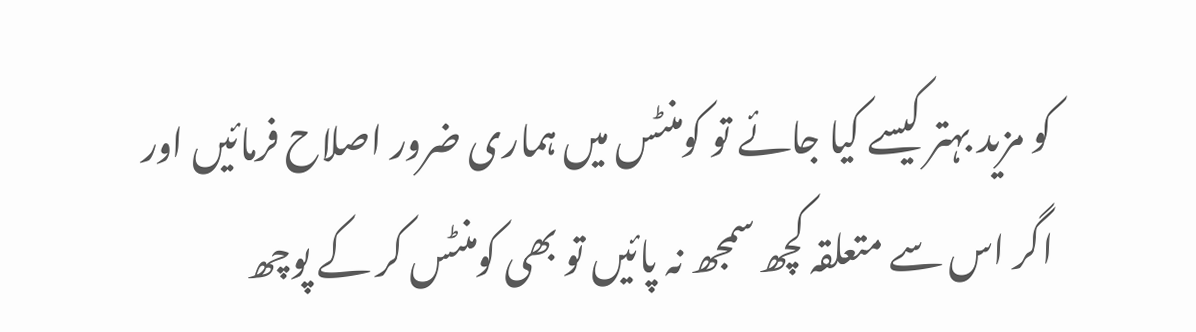کو مزید بہتر کیسے کیا جائے تو کومنٹس میں ہماری ضرور اصلاح فرمائیں اور اگر اس سے متعلقہ کچھ سمجھ نہ پائیں تو بھی کومنٹس کر کے پوچھ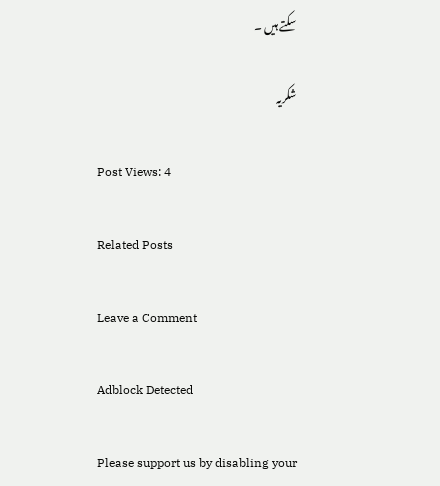سکتے ہیں ۔

شکریہ

Post Views: 4

Related Posts

Leave a Comment

Adblock Detected

Please support us by disabling your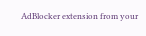AdBlocker extension from your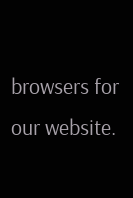browsers for our website.